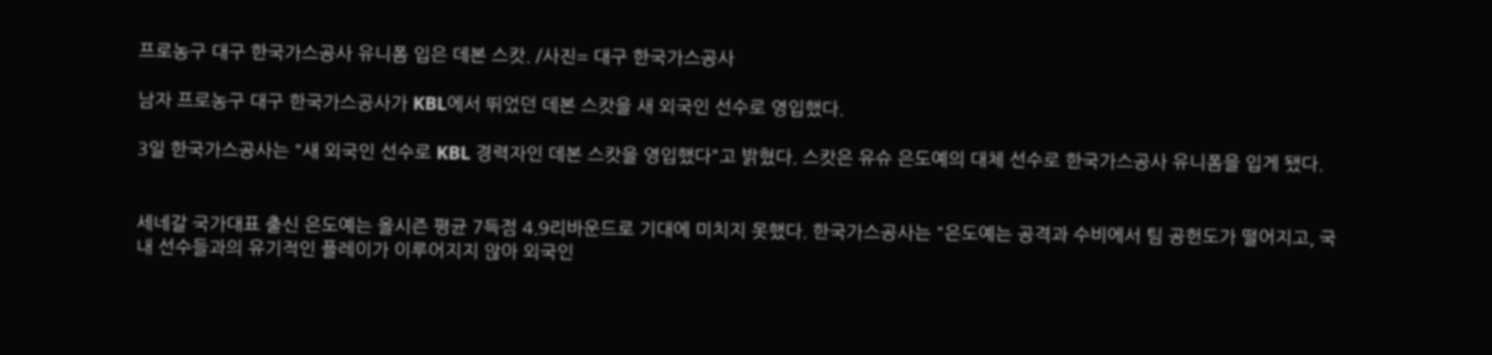프로농구 대구 한국가스공사 유니폼 입은 데본 스캇. /사진= 대구 한국가스공사

남자 프로농구 대구 한국가스공사가 KBL에서 뛰었던 데본 스캇을 새 외국인 선수로 영입했다.

3일 한국가스공사는 "새 외국인 선수로 KBL 경력자인 데본 스캇을 영입했다"고 밝혔다. 스캇은 유슈 은도예의 대체 선수로 한국가스공사 유니폼을 입게 됐다.


세네갈 국가대표 출신 은도예는 올시즌 평균 7득점 4.9리바운드로 기대에 미치지 못했다. 한국가스공사는 "은도예는 공격과 수비에서 팀 공헌도가 떨어지고, 국내 선수들과의 유기적인 플레이가 이루어지지 않아 외국인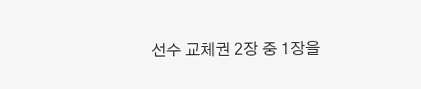선수 교체권 2장 중 1장을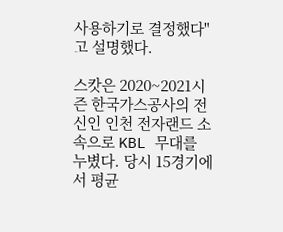사용하기로 결정했다"고 설명했다.

스캇은 2020~2021시즌 한국가스공사의 전신인 인천 전자랜드 소속으로 KBL 무대를 누볐다. 당시 15경기에서 평균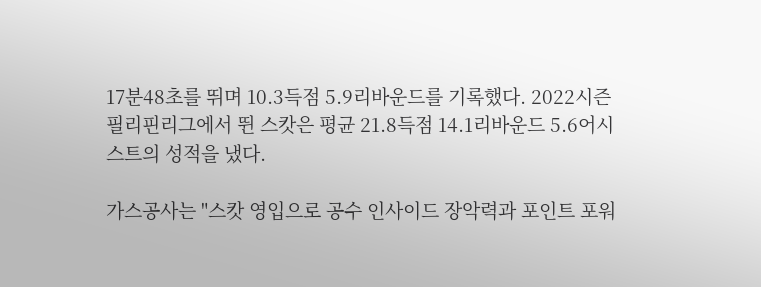17분48초를 뛰며 10.3득점 5.9리바운드를 기록했다. 2022시즌 필리핀리그에서 뛴 스캇은 평균 21.8득점 14.1리바운드 5.6어시스트의 성적을 냈다.

가스공사는 "스캇 영입으로 공수 인사이드 장악력과 포인트 포워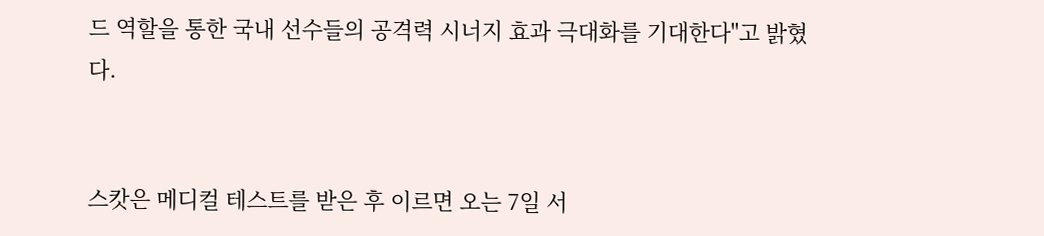드 역할을 통한 국내 선수들의 공격력 시너지 효과 극대화를 기대한다"고 밝혔다.


스캇은 메디컬 테스트를 받은 후 이르면 오는 7일 서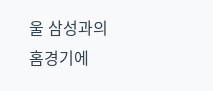울 삼성과의 홈경기에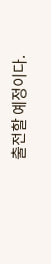출전할 예정이다.